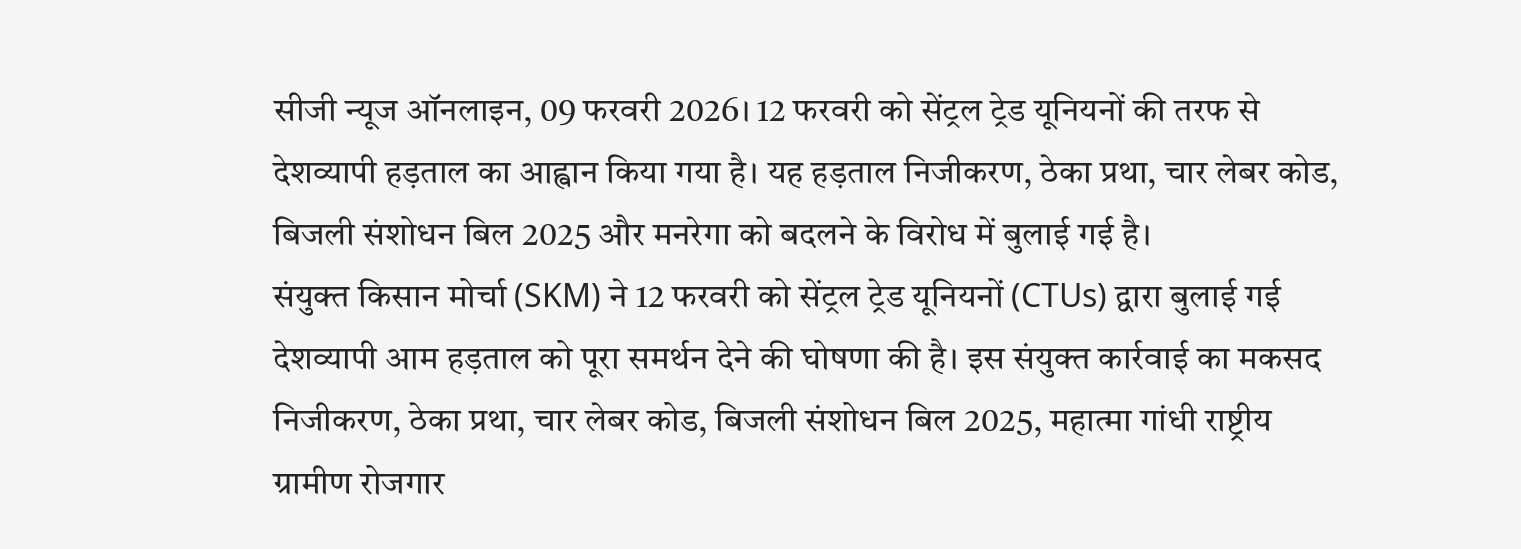सीजी न्यूज ऑनलाइन, 09 फरवरी 2026। 12 फरवरी को सेंट्रल ट्रेड यूनियनों की तरफ से देशव्यापी हड़ताल का आह्वान किया गया है। यह हड़ताल निजीकरण, ठेका प्रथा, चार लेबर कोड, बिजली संशोधन बिल 2025 और मनरेगा को बदलने के विरोध में बुलाई गई है।
संयुक्त किसान मोर्चा (SKM) ने 12 फरवरी को सेंट्रल ट्रेड यूनियनों (CTUs) द्वारा बुलाई गई देशव्यापी आम हड़ताल को पूरा समर्थन देने की घोषणा की है। इस संयुक्त कार्रवाई का मकसद निजीकरण, ठेका प्रथा, चार लेबर कोड, बिजली संशोधन बिल 2025, महात्मा गांधी राष्ट्रीय ग्रामीण रोजगार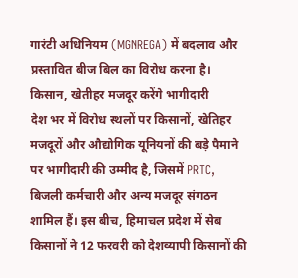गारंटी अधिनियम (MGNREGA) में बदलाव और प्रस्तावित बीज बिल का विरोध करना है।
किसान, खेतीहर मजदूर करेंगे भागीदारी
देश भर में विरोध स्थलों पर किसानों, खेतिहर मजदूरों और औद्योगिक यूनियनों की बड़े पैमाने पर भागीदारी की उम्मीद है, जिसमें PRTC, बिजली कर्मचारी और अन्य मजदूर संगठन शामिल हैं। इस बीच, हिमाचल प्रदेश में सेब किसानों ने 12 फरवरी को देशव्यापी किसानों की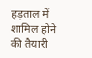हड़ताल में शामिल होने की तैयारी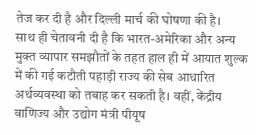तेज कर दी है और दिल्ली मार्च की घोषणा की है।
साथ ही चेतावनी दी है कि भारत-अमेरिका और अन्य मुक्त व्यापार समझौतों के तहत हाल ही में आयात शुल्क में की गई कटौती पहाड़ी राज्य की सेब आधारित अर्थव्यवस्था को तबाह कर सकती है। वहीं, केंद्रीय वाणिज्य और उद्योग मंत्री पीयूष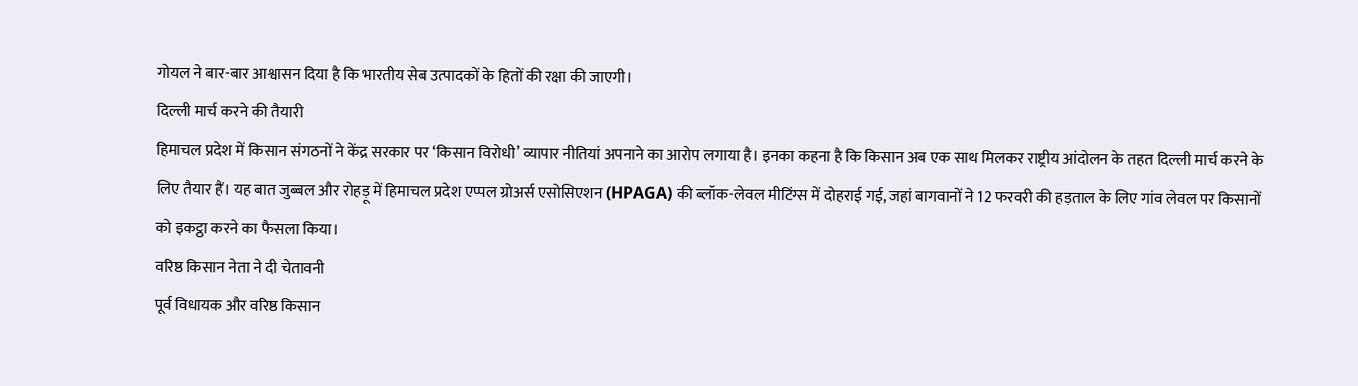गोयल ने बार-बार आश्वासन दिया है कि भारतीय सेब उत्पादकों के हितों की रक्षा की जाएगी।
दिल्ली मार्च करने की तैयारी
हिमाचल प्रदेश में किसान संगठनों ने केंद्र सरकार पर ‘किसान विरोधी’ व्यापार नीतियां अपनाने का आरोप लगाया है। इनका कहना है कि किसान अब एक साथ मिलकर राष्ट्रीय आंदोलन के तहत दिल्ली मार्च करने के लिए तैयार हैं। यह बात जुब्बल और रोहड़ू में हिमाचल प्रदेश एप्पल ग्रोअर्स एसोसिएशन (HPAGA) की ब्लॉक-लेवल मीटिंग्स में दोहराई गई, जहां बागवानों ने 12 फरवरी की हड़ताल के लिए गांव लेवल पर किसानों को इकट्ठा करने का फैसला किया।
वरिष्ठ किसान नेता ने दी चेतावनी
पूर्व विधायक और वरिष्ठ किसान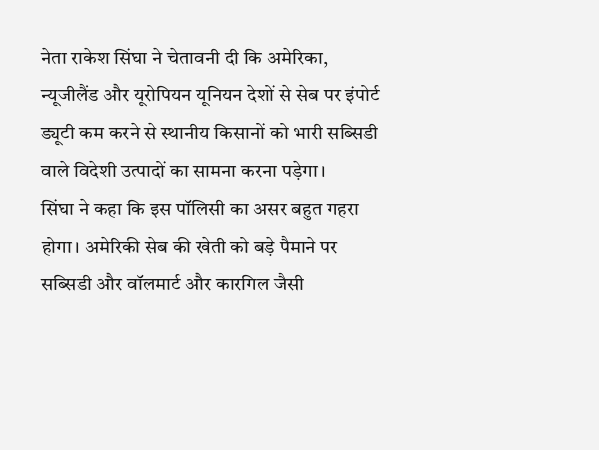नेता राकेश सिंघा ने चेतावनी दी कि अमेरिका, न्यूजीलैंड और यूरोपियन यूनियन देशों से सेब पर इंपोर्ट ड्यूटी कम करने से स्थानीय किसानों को भारी सब्सिडी वाले विदेशी उत्पादों का सामना करना पड़ेगा।
सिंघा ने कहा कि इस पॉलिसी का असर बहुत गहरा होगा। अमेरिकी सेब की खेती को बड़े पैमाने पर सब्सिडी और वॉलमार्ट और कारगिल जैसी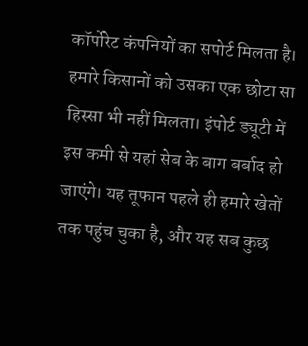कॉर्पोरेट कंपनियों का सपोर्ट मिलता है। हमारे किसानों को उसका एक छोटा सा हिस्सा भी नहीं मिलता। इंपोर्ट ड्यूटी में इस कमी से यहां सेब के बाग बर्बाद हो जाएंगे। यह तूफान पहले ही हमारे खेतों तक पहुंच चुका है, और यह सब कुछ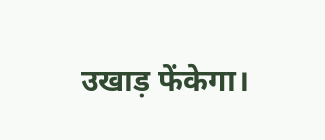उखाड़ फेंकेगा।